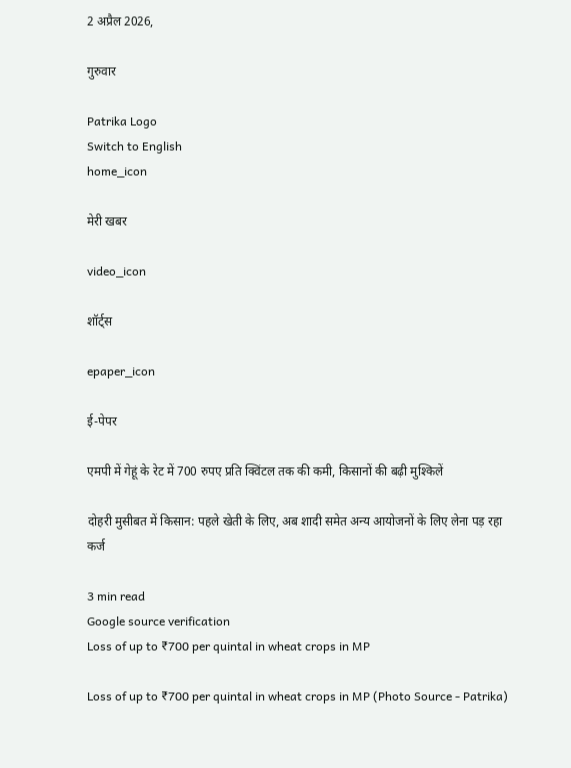2 अप्रैल 2026,

गुरुवार

Patrika Logo
Switch to English
home_icon

मेरी खबर

video_icon

शॉर्ट्स

epaper_icon

ई-पेपर

एमपी में गेहूं के रेट में 700 रुपए प्रति क्विंटल तक की कमी, किसानों की बढ़ी मुश्किलें

दोहरी मुसीबत में किसान: पहले खेती के लिए, अब शादी समेत अन्य आयोजनों के लिए लेना पड़ रहा कर्ज

3 min read
Google source verification
Loss of up to ₹700 per quintal in wheat crops in MP

Loss of up to ₹700 per quintal in wheat crops in MP (Photo Source - Patrika)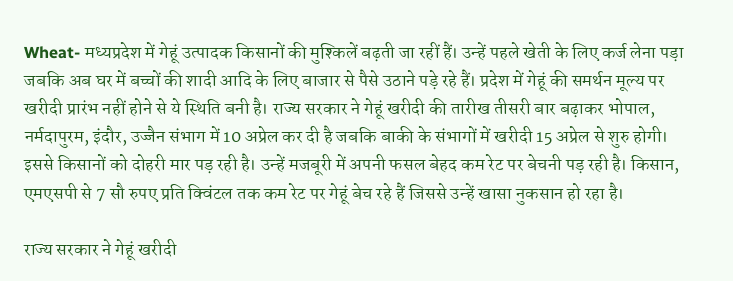Wheat- मध्यप्रदेश में गेहूं उत्पादक किसानों की मुश्किलें बढ़ती जा रहीं हैं। उन्हें पहले खेती के लिए कर्ज लेना पड़ा जबकि अब घर में बच्चों की शादी आदि के लिए बाजार से पैसे उठाने पड़े रहे हैं। प्रदेश में गेहूं की समर्थन मूल्य पर खरीदी प्रारंभ नहीं होने से ये स्थिति बनी है। राज्य सरकार ने गेहूं खरीदी की तारीख तीसरी बार बढ़ाकर भोपाल, नर्मदापुरम, इंदौर, उज्जैन संभाग में 10 अप्रेल कर दी है जबकि बाकी के संभागों में खरीदी 15 अप्रेल से शुरु होगी। इससे किसानों को दोहरी मार पड़ रही है। उन्हें मजबूरी में अपनी फसल बेहद कम रेट पर बेचनी पड़ रही है। किसान, एमएसपी से 7 सौ रुपए प्रति क्विंटल तक कम रेट पर गेहूं बेच रहे हैं जिससे उन्हें खासा नुकसान हो रहा है।

राज्य सरकार ने गेहूं खरीदी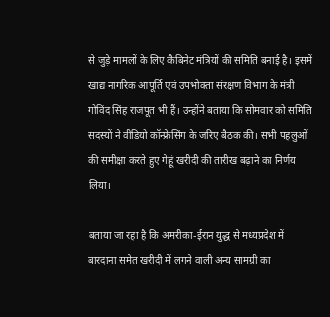से जुड़े मामलों के लिए कैबिनेट मंत्रियों की समिति बनाई है। इसमें खाद्य नागरिक आपूर्ति एवं उपभोक्ता संरक्षण विभाग के मंत्री गोविंद सिंह राजपूत भी हैं। उन्होंने बताया कि सोमवार को समिति सदस्यों ने वीडियो कॉन्फ्रेसिंग के जरिए बैठक की। सभी पहलुओं की समीक्षा करते हुए गेहूं खरीदी की तारीख बढ़ाने का निर्णय लिया।

बताया जा रहा है कि अमरीका-ईरान युद्ध से मध्यप्रदेश में बारदाना समेत खरीदी में लगने वाली अन्य सामग्री का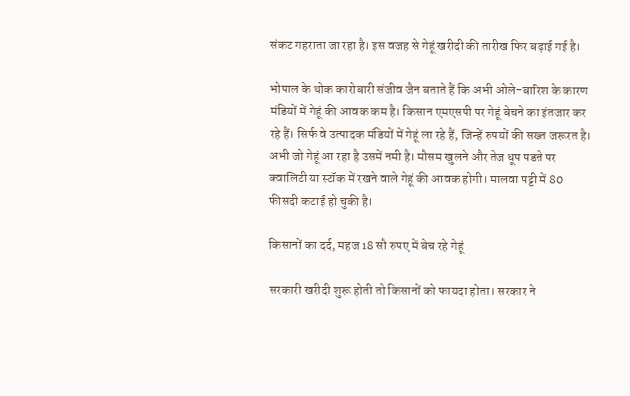संकट गहराता जा रहा है। इस वजह से गेहूं खरीदी की तारीख फिर बढ़ाई गई है।

भोपाल के थोक कारोबारी संजीव जैन बताते हैं कि अभी ओले-बारिश के कारण मंडियों में गेहूं की आवक कम है। किसान एमएसपी पर गेहूं बेचने का इंतजार कर रहे हैं। सिर्फ वे उत्पादक मंडियों में गेहूं ला रहे हैं, जिन्हें रुपयों की सख्त जरूरत है। अभी जो गेहूं आ रहा है उसमें नमी है। मौसम खुलने और तेज धूप पडऩे पर क्वालिटी या स्टॉक में रखने वाले गेहूं की आवक होगी। मालवा पट्टी में 80 फीसदी कटाई हो चुकी है।

किसानों का दर्द, महज 18 सौ रुपए में बेच रहे गेहूं

सरकारी खरीदी शुरू होती तो किसानों को फायदा होता। सरकार ने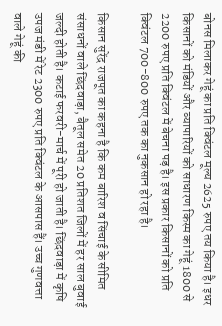बोनस मिलाकर गेहूं का प्रति क्विंटल मूल्य 2625 रुपए तय किया है। इधर किसानों को मंडियों और व्यापारियों को साधारण किस्म का गेहूं 1800 से 2200 रुपए प्रति क्विंटल में बेचना पड़ है। इस प्रकार किसानों को प्रति क्विंटल 700-800 रुपए तक का नुकसान हो रहा है।

किसान सुरेंद्र राजपूत का कहना है कि कम बारिश व सिंचाई के सीमित संसाधनों वाले छिंदवाड़ा, बैतूल समेत 20 प्रतिशत जिलों में हर साल बुवाई जल्दी होती है। कटाई फरवरी-मार्च में पूरी हो जाती है। छिंदवाड़ा में कृषि उपज मंडी में रेट 2300 रुपए प्रति क्विंटल के आसपास हैं। उच्च गुणवत्ता वाले गेहूं की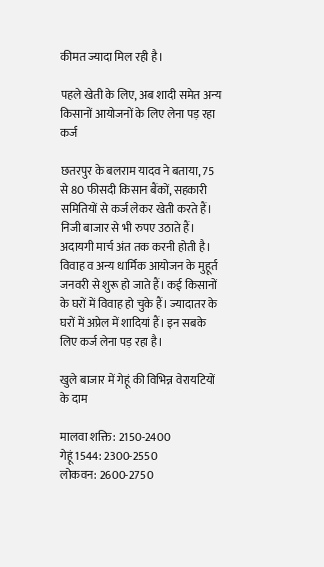कीमत ज्यादा मिल रही है।

पहले खेती के लिए, अब शादी समेत अन्य किसानों आयोजनों के लिए लेना पड़ रहा कर्ज

छतरपुर के बलराम यादव ने बताया, 75 से 80 फीसदी किसान बैंकों, सहकारी समितियों से कर्ज लेकर खेती करते हैं। निजी बाजार से भी रुपए उठाते हैं। अदायगी मार्च अंत तक करनी होती है। विवाह व अन्य धार्मिक आयोजन के मुहूर्त जनवरी से शुरू हो जाते हैं। कई किसानों के घरों में विवाह हो चुके हैं। ज्यादातर के घरों में अप्रेल में शादियां हैं। इन सबके लिए कर्ज लेना पड़ रहा है।

खुले बाजार में गेहूं की विभिन्न वेरायटियों के दाम

मालवा शक्ति: 2150-2400
गेहूं 1544: 2300-2550
लोकवन: 2600-2750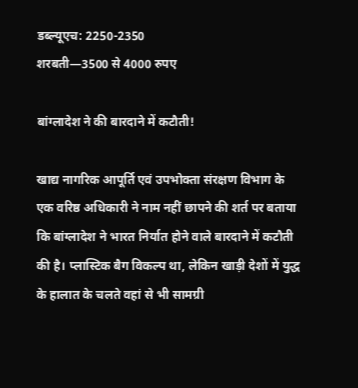डब्ल्यूएच: 2250-2350
शरबती—3500 से 4000 रुपए

बांग्लादेश ने की बारदाने में कटौती!

खाद्य नागरिक आपूर्ति एवं उपभोक्ता संरक्षण विभाग के एक वरिष्ठ अधिकारी ने नाम नहीं छापने की शर्त पर बताया कि बांग्लादेश ने भारत निर्यात होने वाले बारदाने में कटौती की है। प्लास्टिक बैग विकल्प था, लेकिन खाड़ी देशों में युद्ध के हालात के चलते वहां से भी सामग्री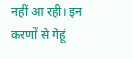नहीं आ रही। इन करणों से गेहूं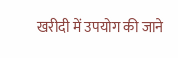खरीदी में उपयोग की जाने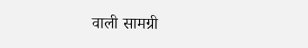वाली सामग्री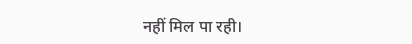नहीं मिल पा रही।